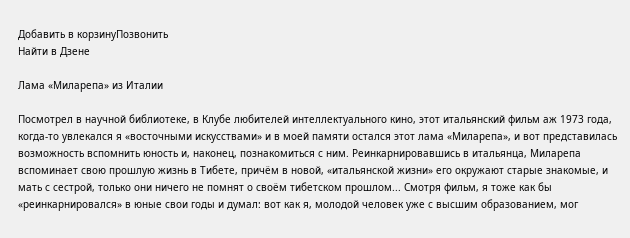Добавить в корзинуПозвонить
Найти в Дзене

Лама «Миларепа» из Италии

Посмотрел в научной библиотеке, в Клубе любителей интеллектуального кино, этот итальянский фильм аж 1973 года, когда-то увлекался я «восточными искусствами» и в моей памяти остался этот лама «Миларепа», и вот представилась возможность вспомнить юность и, наконец, познакомиться с ним. Реинкарнировавшись в итальянца, Миларепа вспоминает свою прошлую жизнь в Тибете, причём в новой, «итальянской жизни» его окружают старые знакомые, и мать с сестрой, только они ничего не помнят о своём тибетском прошлом... Смотря фильм, я тоже как бы «реинкарнировался» в юные свои годы и думал: вот как я, молодой человек уже с высшим образованием, мог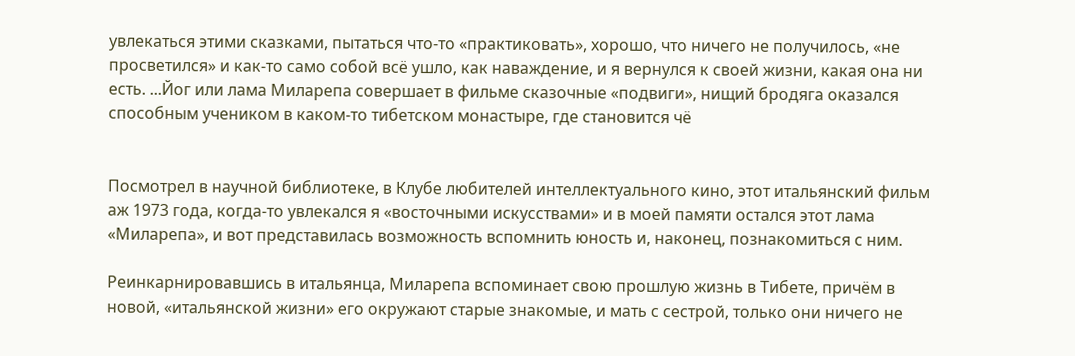увлекаться этими сказками, пытаться что-то «практиковать», хорошо, что ничего не получилось, «не просветился» и как-то само собой всё ушло, как наваждение, и я вернулся к своей жизни, какая она ни есть. ...Йог или лама Миларепа совершает в фильме сказочные «подвиги», нищий бродяга оказался способным учеником в каком-то тибетском монастыре, где становится чё


Посмотрел в научной библиотеке, в Клубе любителей интеллектуального кино, этот итальянский фильм аж 1973 года, когда-то увлекался я «восточными искусствами» и в моей памяти остался этот лама «Миларепа», и вот представилась возможность вспомнить юность и, наконец, познакомиться с ним.

Реинкарнировавшись в итальянца, Миларепа вспоминает свою прошлую жизнь в Тибете, причём в новой, «итальянской жизни» его окружают старые знакомые, и мать с сестрой, только они ничего не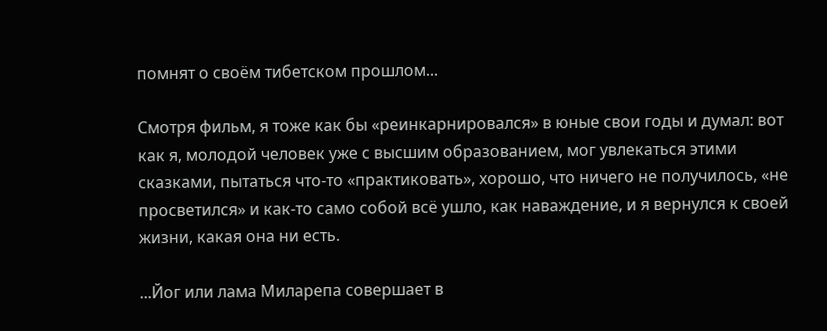помнят о своём тибетском прошлом...

Смотря фильм, я тоже как бы «реинкарнировался» в юные свои годы и думал: вот как я, молодой человек уже с высшим образованием, мог увлекаться этими сказками, пытаться что-то «практиковать», хорошо, что ничего не получилось, «не просветился» и как-то само собой всё ушло, как наваждение, и я вернулся к своей жизни, какая она ни есть.

...Йог или лама Миларепа совершает в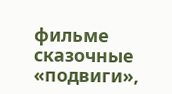фильме сказочные «подвиги»,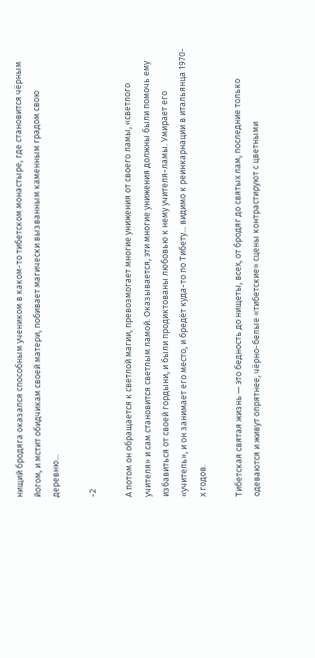нищий бродяга оказался способным учеником в каком-то тибетском монастыре, где становится чёрным йогом, и мстит обидчикам своей матери, побивает магически вызванным каменным градом свою деревню...

-2

А потом он обращается к светлой магии, превозмогает многие унижения от своего ламы, «светлого учителя» и сам становится светлым ламой. Оказывается, эти многие унижения должны были помочь ему избавиться от своей гордыни, и были продиктованы любовью к нему учителя-ламы. Умирает его «учитель», и он занимает его место, и бредёт куда-то по Тибету... видимо к реинкарнации в итальянца 1970-х годов.

Тибетская святая жизнь — это бедность до нищеты, всех, от бродяг до святых лам, последние только одеваются и живут опрятнее, чёрно-белые «тибетские» сцены контрастируют с цветными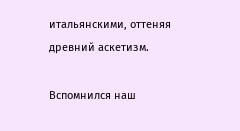итальянскими, оттеняя древний аскетизм.

Вспомнился наш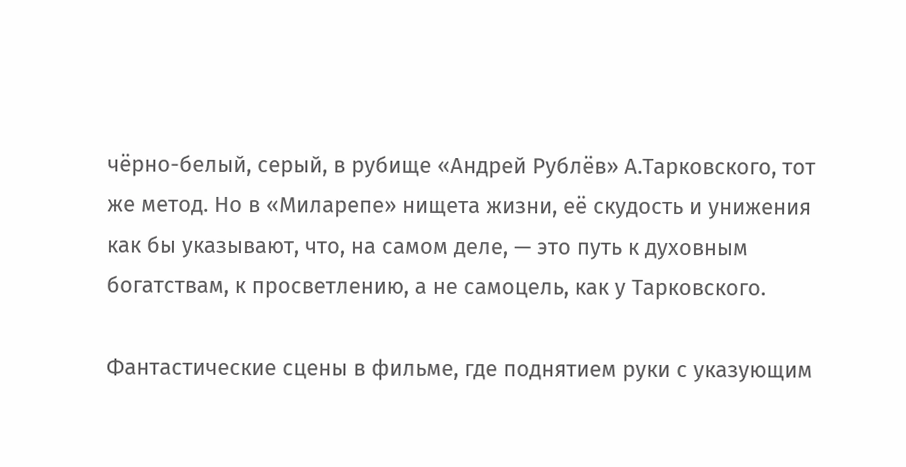чёрно-белый, серый, в рубище «Андрей Рублёв» А.Тарковского, тот же метод. Но в «Миларепе» нищета жизни, её скудость и унижения как бы указывают, что, на самом деле, — это путь к духовным богатствам, к просветлению, а не самоцель, как у Тарковского.

Фантастические сцены в фильме, где поднятием руки с указующим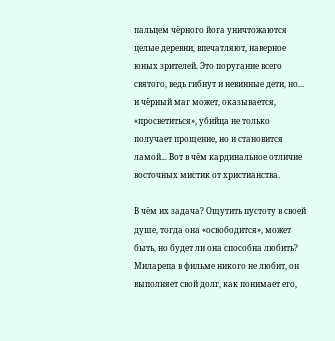пальцем чёрного йога уничтожаются целые деревни, впечатляют, наверное юных зрителей. Это поругание всего святого, ведь гибнут и невинные дети, но... и чёрный маг может, оказывается, «просветиться», убийца не только получает прощение, но и становится ламой... Вот в чём кардинальное отличие восточных мистик от христианства.

В чём их задача? Ощутить пустоту в своей душе, тогда она «освободится», может быть, но будет ли она способна любить? Миларепа в фильме никого не любит, он выполняет свой долг, как понимает его,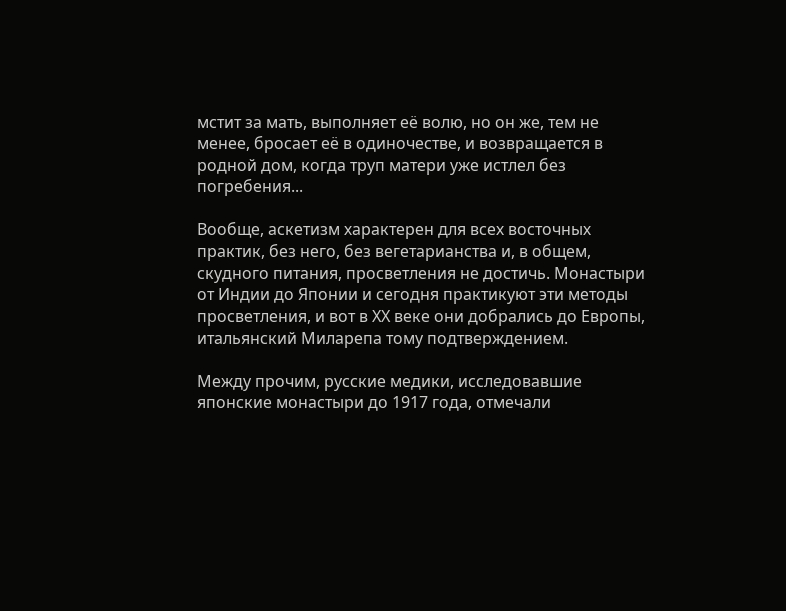мстит за мать, выполняет её волю, но он же, тем не менее, бросает её в одиночестве, и возвращается в родной дом, когда труп матери уже истлел без погребения...

Вообще, аскетизм характерен для всех восточных практик, без него, без вегетарианства и, в общем, скудного питания, просветления не достичь. Монастыри от Индии до Японии и сегодня практикуют эти методы просветления, и вот в ХХ веке они добрались до Европы, итальянский Миларепа тому подтверждением.

Между прочим, русские медики, исследовавшие японские монастыри до 1917 года, отмечали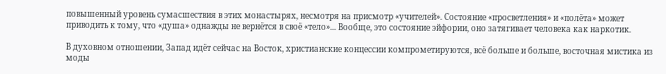повышенный уровень сумасшествия в этих монастырях, несмотря на присмотр «учителей». Состояние «просветления» и «полёта» может приводить к тому, что «душа» однажды не вернётся в своё «тело»... Вообще, это состояние эйфории, оно затягивает человека как наркотик.

В духовном отношении, Запад идёт сейчас на Восток, христианские концессии компрометируются, всё больше и больше, восточная мистика из моды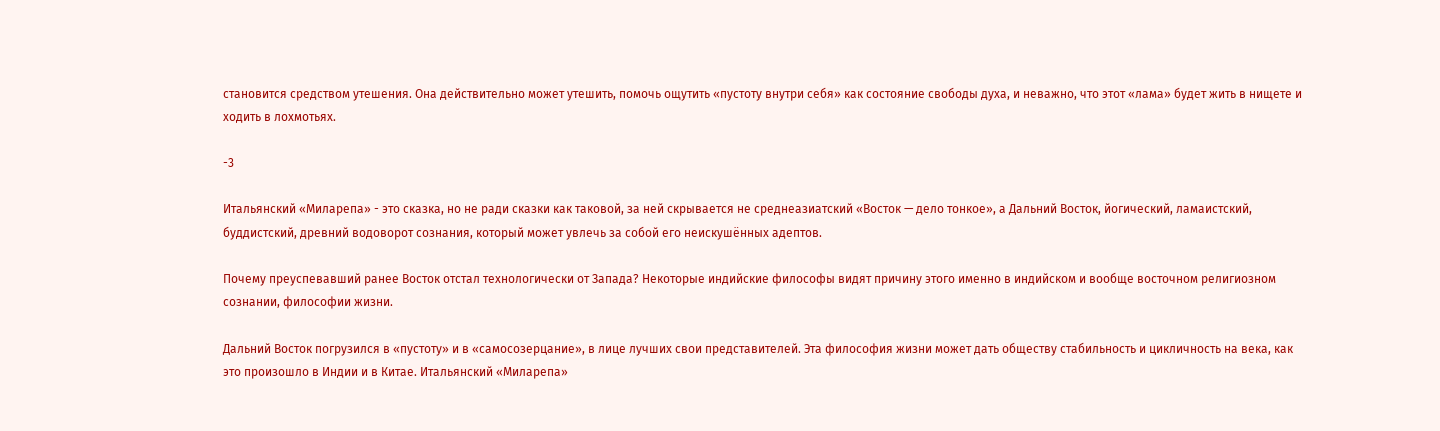становится средством утешения. Она действительно может утешить, помочь ощутить «пустоту внутри себя» как состояние свободы духа, и неважно, что этот «лама» будет жить в нищете и ходить в лохмотьях.

-3

Итальянский «Миларепа» - это сказка, но не ради сказки как таковой, за ней скрывается не среднеазиатский «Восток — дело тонкое», а Дальний Восток, йогический, ламаистский, буддистский, древний водоворот сознания, который может увлечь за собой его неискушённых адептов.

Почему преуспевавший ранее Восток отстал технологически от Запада? Некоторые индийские философы видят причину этого именно в индийском и вообще восточном религиозном сознании, философии жизни.

Дальний Восток погрузился в «пустоту» и в «самосозерцание», в лице лучших свои представителей. Эта философия жизни может дать обществу стабильность и цикличность на века, как это произошло в Индии и в Китае. Итальянский «Миларепа»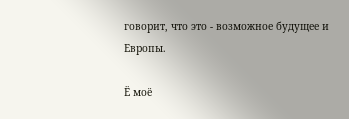говорит, что это - возможное будущее и Европы.

Ё моё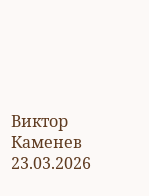Виктор Каменев
23.03.2026